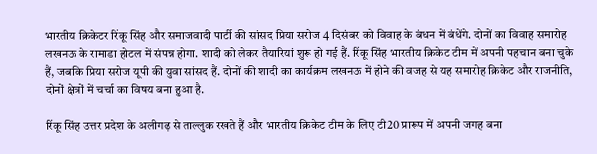भारतीय क्रिकेटर रिंकू सिंह और समाजवादी पार्टी की सांसद प्रिया सरोज 4 दिसंबर को विवाह के बंधन में बंधेंगे. दोनों का विवाह समारोह लखनऊ के रामाडा होटल में संपन्न होगा. शादी को लेकर तैयारियां शुरू हो गई हैं. रिंकू सिंह भारतीय क्रिकेट टीम में अपनी पहचान बना चुके हैं, जबकि प्रिया सरोज यूपी की युवा सांसद हैं. दोनों की शादी का कार्यक्रम लखनऊ में होने की वजह से यह समारोह क्रिकेट और राजनीति, दोनों क्षेत्रों में चर्चा का विषय बना हुआ है.

रिंकू सिंह उत्तर प्रदेश के अलीगढ़ से ताल्लुक रखते हैं और भारतीय क्रिकेट टीम के लिए टी20 प्रारूप में अपनी जगह बना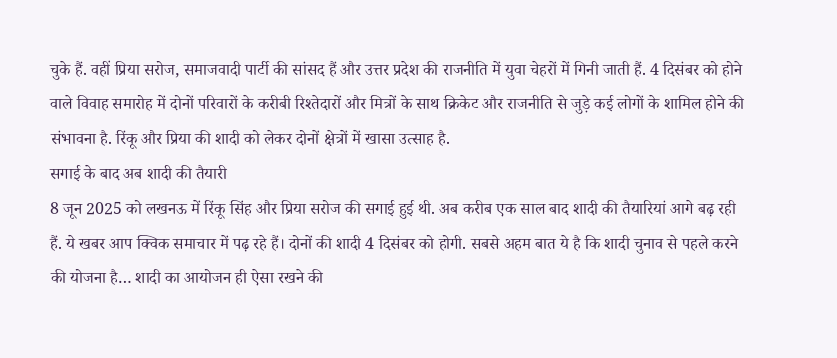चुके हैं. वहीं प्रिया सरोज, समाजवादी पार्टी की सांसद हैं और उत्तर प्रदेश की राजनीति में युवा चेहरों में गिनी जाती हैं. 4 दिसंबर को होने वाले विवाह समारोह में दोनों परिवारों के करीबी रिश्तेदारों और मित्रों के साथ क्रिकेट और राजनीति से जुड़े कई लोगों के शामिल होने की संभावना है. रिंकू और प्रिया की शादी को लेकर दोनों क्षेत्रों में खासा उत्साह है.
सगाई के बाद अब शादी की तैयारी
8 जून 2025 को लखनऊ में रिंकू सिंह और प्रिया सरोज की सगाई हुई थी. अब करीब एक साल बाद शादी की तैयारियां आगे बढ़ रही हैं. ये खबर आप क्विक समाचार में पढ़ रहे हैं। दोनों की शादी 4 दिसंबर को होगी. सबसे अहम बात ये है कि शादी चुनाव से पहले करने की योजना है… शादी का आयोजन ही ऐसा रखने की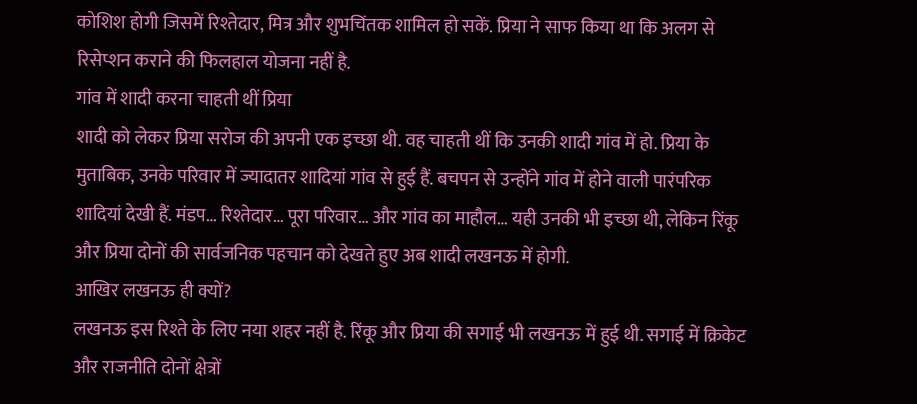कोशिश होगी जिसमें रिश्तेदार, मित्र और शुभचिंतक शामिल हो सकें. प्रिया ने साफ किया था कि अलग से रिसेप्शन कराने की फिलहाल योजना नहीं है.
गांव में शादी करना चाहती थीं प्रिया
शादी को लेकर प्रिया सरोज की अपनी एक इच्छा थी. वह चाहती थीं कि उनकी शादी गांव में हो. प्रिया के मुताबिक, उनके परिवार में ज्यादातर शादियां गांव से हुई हैं. बचपन से उन्होंने गांव में होने वाली पारंपरिक शादियां देखी हैं. मंडप… रिश्तेदार… पूरा परिवार… और गांव का माहौल… यही उनकी भी इच्छा थी, लेकिन रिंकू और प्रिया दोनों की सार्वजनिक पहचान को देखते हुए अब शादी लखनऊ में होगी.
आखिर लखनऊ ही क्यों?
लखनऊ इस रिश्ते के लिए नया शहर नहीं है. रिंकू और प्रिया की सगाई भी लखनऊ में हुई थी. सगाई में क्रिकेट और राजनीति दोनों क्षेत्रों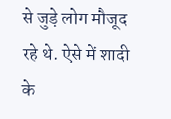से जुड़े लोग मौजूद रहे थे. ऐसे में शादी के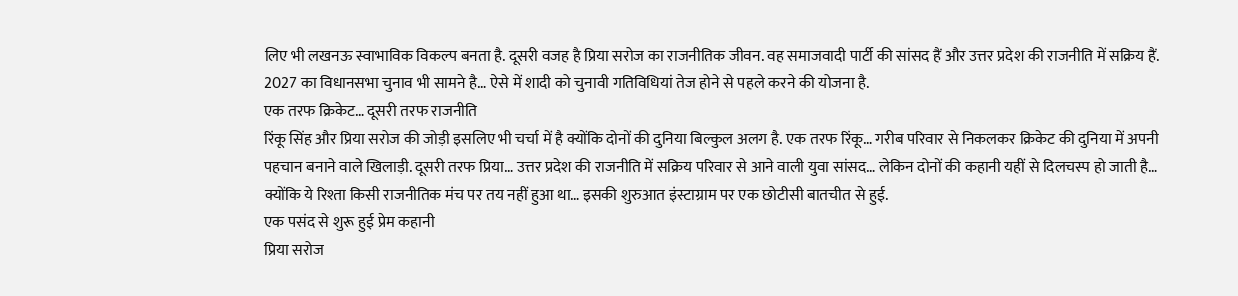लिए भी लखनऊ स्वाभाविक विकल्प बनता है. दूसरी वजह है प्रिया सरोज का राजनीतिक जीवन. वह समाजवादी पार्टी की सांसद हैं और उत्तर प्रदेश की राजनीति में सक्रिय हैं. 2027 का विधानसभा चुनाव भी सामने है… ऐसे में शादी को चुनावी गतिविधियां तेज होने से पहले करने की योजना है.
एक तरफ क्रिकेट… दूसरी तरफ राजनीति
रिंकू सिंह और प्रिया सरोज की जोड़ी इसलिए भी चर्चा में है क्योंकि दोनों की दुनिया बिल्कुल अलग है. एक तरफ रिंकू… गरीब परिवार से निकलकर क्रिकेट की दुनिया में अपनी पहचान बनाने वाले खिलाड़ी. दूसरी तरफ प्रिया… उत्तर प्रदेश की राजनीति में सक्रिय परिवार से आने वाली युवा सांसद… लेकिन दोनों की कहानी यहीं से दिलचस्प हो जाती है… क्योंकि ये रिश्ता किसी राजनीतिक मंच पर तय नहीं हुआ था… इसकी शुरुआत इंस्टाग्राम पर एक छोटीसी बातचीत से हुई.
एक पसंद से शुरू हुई प्रेम कहानी
प्रिया सरोज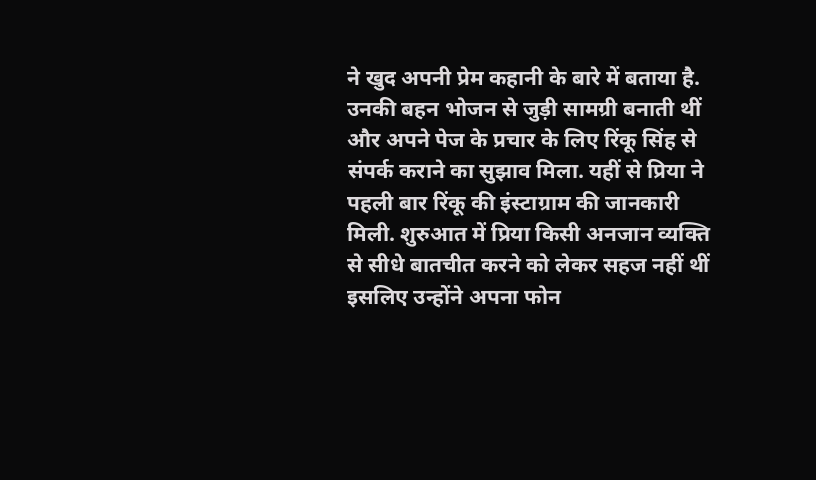ने खुद अपनी प्रेम कहानी के बारे में बताया है. उनकी बहन भोजन से जुड़ी सामग्री बनाती थीं और अपने पेज के प्रचार के लिए रिंकू सिंह से संपर्क कराने का सुझाव मिला. यहीं से प्रिया ने पहली बार रिंकू की इंस्टाग्राम की जानकारी मिली. शुरुआत में प्रिया किसी अनजान व्यक्ति से सीधे बातचीत करने को लेकर सहज नहीं थीं इसलिए उन्होंने अपना फोन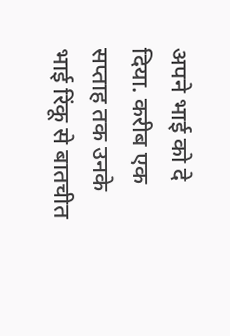अपने भाई को दे दिया. करीब एक सप्ताह तक उनके भाई रिंकू से बातचीत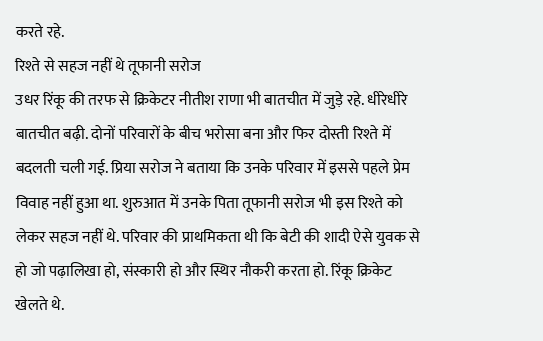करते रहे.
रिश्ते से सहज नहीं थे तूफानी सरोज
उधर रिंकू की तरफ से क्रिकेटर नीतीश राणा भी बातचीत में जुड़े रहे. धीरेधीरे बातचीत बढ़ी. दोनों परिवारों के बीच भरोसा बना और फिर दोस्ती रिश्ते में बदलती चली गई. प्रिया सरोज ने बताया कि उनके परिवार में इससे पहले प्रेम विवाह नहीं हुआ था. शुरुआत में उनके पिता तूफानी सरोज भी इस रिश्ते को लेकर सहज नहीं थे. परिवार की प्राथमिकता थी कि बेटी की शादी ऐसे युवक से हो जो पढ़ालिखा हो, संस्कारी हो और स्थिर नौकरी करता हो. रिंकू क्रिकेट खेलते थे.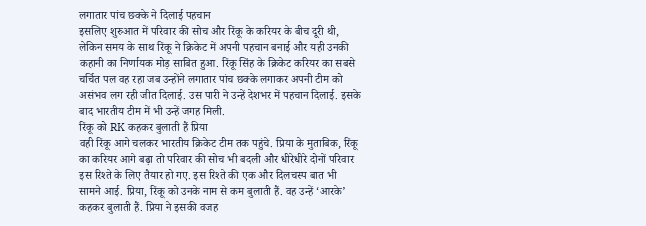लगातार पांच छक्के ने दिलाई पहचान
इसलिए शुरुआत में परिवार की सोच और रिंकू के करियर के बीच दूरी थी, लेकिन समय के साथ रिंकू ने क्रिकेट में अपनी पहचान बनाई और यही उनकी कहानी का निर्णायक मोड़ साबित हुआ. रिंकू सिंह के क्रिकेट करियर का सबसे चर्चित पल वह रहा जब उन्होंने लगातार पांच छक्के लगाकर अपनी टीम को असंभव लग रही जीत दिलाई. उस पारी ने उन्हें देशभर में पहचान दिलाई. इसके बाद भारतीय टीम में भी उन्हें जगह मिली.
रिंकू को RK कहकर बुलाती हैं प्रिया
वही रिंकू आगे चलकर भारतीय क्रिकेट टीम तक पहुंचे. प्रिया के मुताबिक, रिंकू का करियर आगे बढ़ा तो परिवार की सोच भी बदली और धीरेधीरे दोनों परिवार इस रिश्ते के लिए तैयार हो गए. इस रिश्ते की एक और दिलचस्प बात भी सामने आई. प्रिया, रिंकू को उनके नाम से कम बुलाती हैं. वह उन्हें ‘आरके’ कहकर बुलाती हैं. प्रिया ने इसकी वजह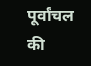पूर्वांचल की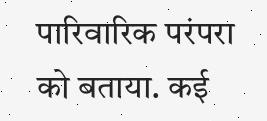पारिवारिक परंपरा को बताया. कई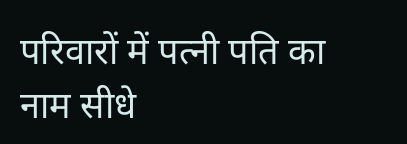परिवारों में पत्नी पति का नाम सीधे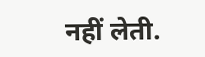नहीं लेती.